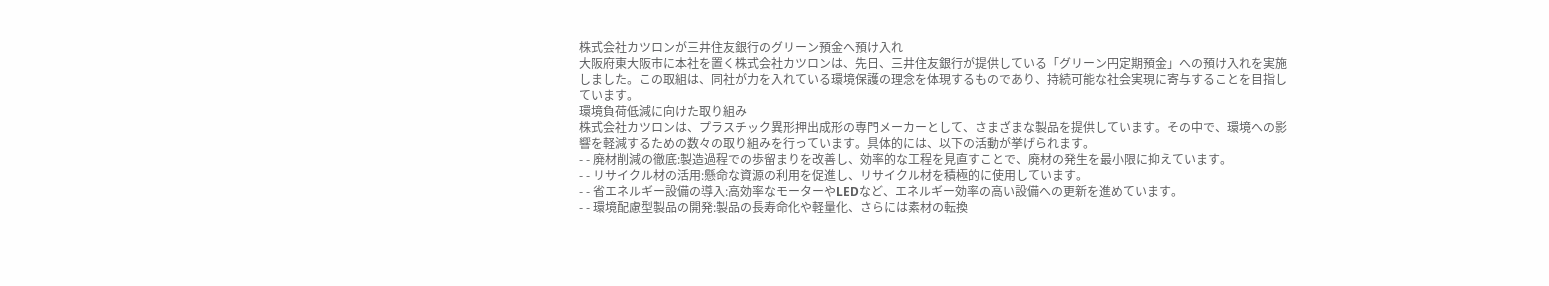株式会社カツロンが三井住友銀行のグリーン預金へ預け入れ
大阪府東大阪市に本社を置く株式会社カツロンは、先日、三井住友銀行が提供している「グリーン円定期預金」への預け入れを実施しました。この取組は、同社が力を入れている環境保護の理念を体現するものであり、持続可能な社会実現に寄与することを目指しています。
環境負荷低減に向けた取り組み
株式会社カツロンは、プラスチック異形押出成形の専門メーカーとして、さまざまな製品を提供しています。その中で、環境への影響を軽減するための数々の取り組みを行っています。具体的には、以下の活動が挙げられます。
- - 廃材削減の徹底:製造過程での歩留まりを改善し、効率的な工程を見直すことで、廃材の発生を最小限に抑えています。
- - リサイクル材の活用:懸命な資源の利用を促進し、リサイクル材を積極的に使用しています。
- - 省エネルギー設備の導入:高効率なモーターやLEDなど、エネルギー効率の高い設備への更新を進めています。
- - 環境配慮型製品の開発:製品の長寿命化や軽量化、さらには素材の転換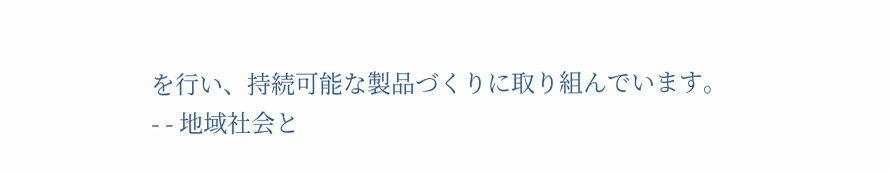を行い、持続可能な製品づくりに取り組んでいます。
- - 地域社会と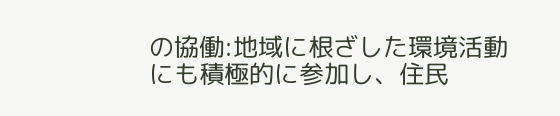の協働:地域に根ざした環境活動にも積極的に参加し、住民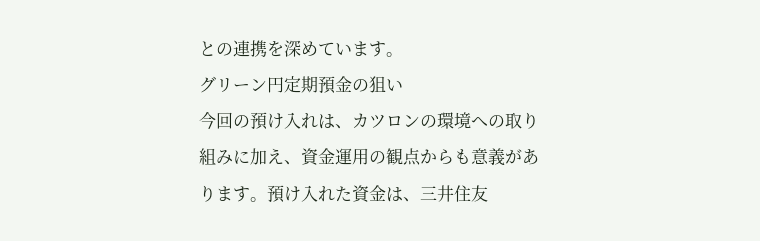との連携を深めています。
グリーン円定期預金の狙い
今回の預け入れは、カツロンの環境への取り組みに加え、資金運用の観点からも意義があります。預け入れた資金は、三井住友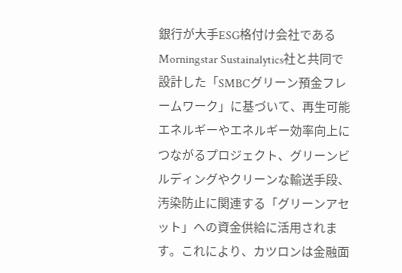銀行が大手ESG格付け会社であるMorningstar Sustainalytics社と共同で設計した「SMBCグリーン預金フレームワーク」に基づいて、再生可能エネルギーやエネルギー効率向上につながるプロジェクト、グリーンビルディングやクリーンな輸送手段、汚染防止に関連する「グリーンアセット」への資金供給に活用されます。これにより、カツロンは金融面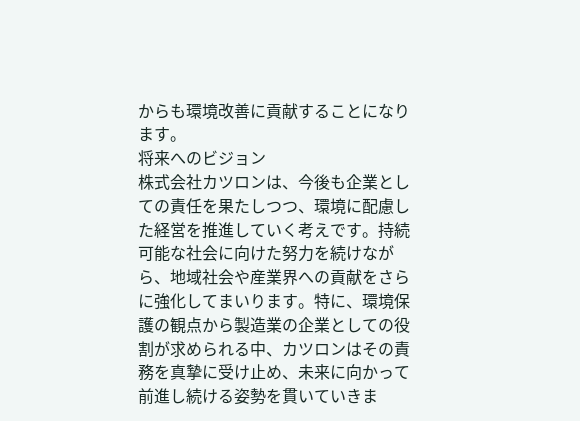からも環境改善に貢献することになります。
将来へのビジョン
株式会社カツロンは、今後も企業としての責任を果たしつつ、環境に配慮した経営を推進していく考えです。持続可能な社会に向けた努力を続けながら、地域社会や産業界への貢献をさらに強化してまいります。特に、環境保護の観点から製造業の企業としての役割が求められる中、カツロンはその責務を真摯に受け止め、未来に向かって前進し続ける姿勢を貫いていきま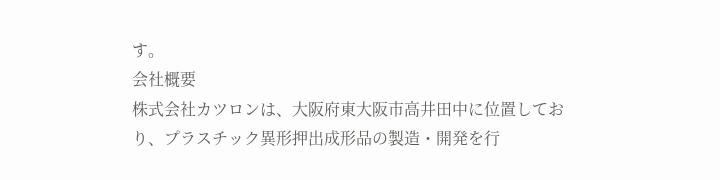す。
会社概要
株式会社カツロンは、大阪府東大阪市高井田中に位置しており、プラスチック異形押出成形品の製造・開発を行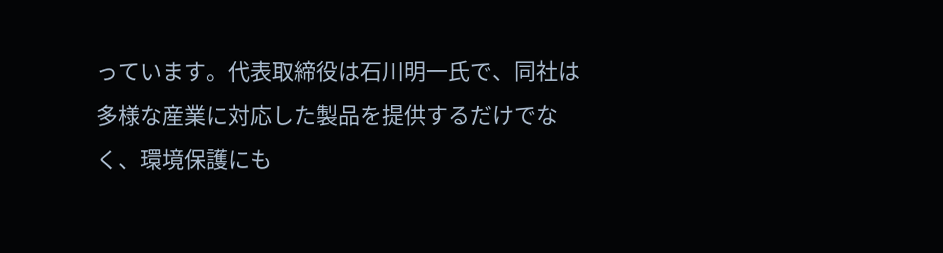っています。代表取締役は石川明一氏で、同社は多様な産業に対応した製品を提供するだけでなく、環境保護にも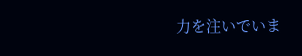力を注いでいま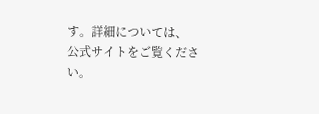す。詳細については、
公式サイトをご覧ください。